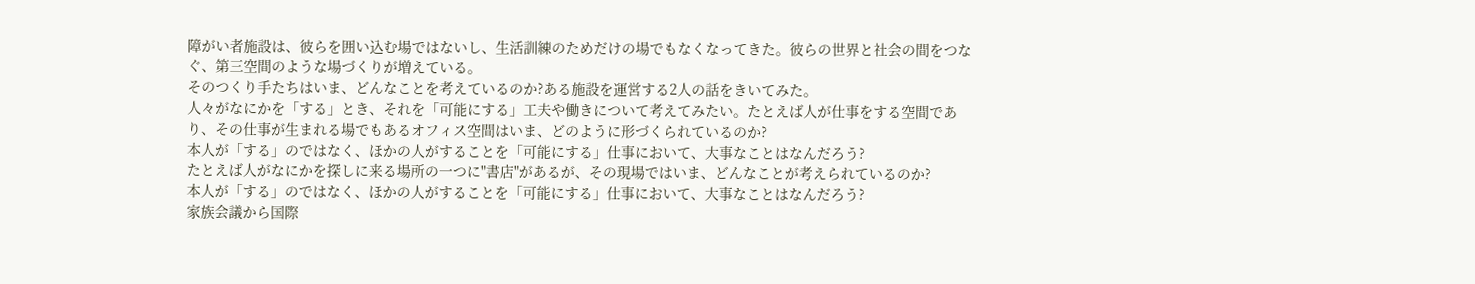障がい者施設は、彼らを囲い込む場ではないし、生活訓練のためだけの場でもなくなってきた。彼らの世界と社会の間をつなぐ、第三空間のような場づくりが増えている。
そのつくり手たちはいま、どんなことを考えているのか?ある施設を運営する2人の話をきいてみた。
人々がなにかを「する」とき、それを「可能にする」工夫や働きについて考えてみたい。たとえば人が仕事をする空間であり、その仕事が生まれる場でもあるオフィス空間はいま、どのように形づくられているのか?
本人が「する」のではなく、ほかの人がすることを「可能にする」仕事において、大事なことはなんだろう?
たとえば人がなにかを探しに来る場所の一つに"書店"があるが、その現場ではいま、どんなことが考えられているのか?
本人が「する」のではなく、ほかの人がすることを「可能にする」仕事において、大事なことはなんだろう?
家族会議から国際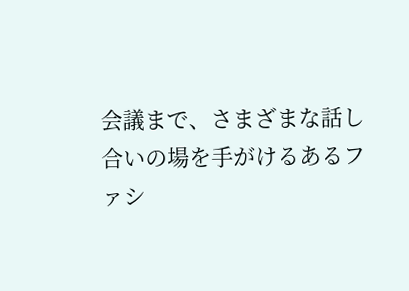会議まで、さまざまな話し合いの場を手がけるあるファシ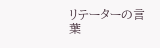リテーターの言葉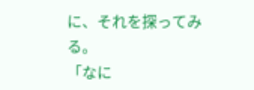に、それを探ってみる。
「なに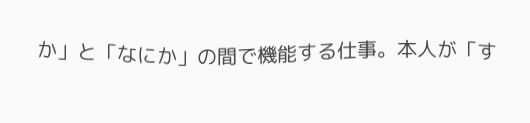か」と「なにか」の間で機能する仕事。本人が「す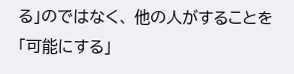る」のではなく、 他の人がすることを「可能にする」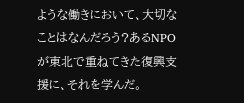ような働きにおいて、大切なことはなんだろう?あるNPOが東北で重ねてきた復興支援に、それを学んだ。